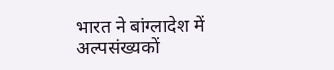भारत ने बांग्लादेश में अल्पसंख्यकों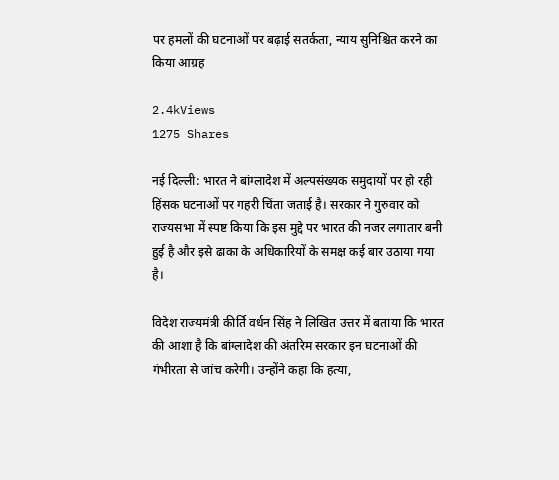पर हमलों की घटनाओं पर बढ़ाई सतर्कता, न्याय सुनिश्चित करने का किया आग्रह

2.4kViews
1275 Shares

नई दिल्ली: भारत ने बांग्लादेश में अल्पसंख्यक समुदायों पर हो रही हिंसक घटनाओं पर गहरी चिंता जताई है। सरकार ने गुरुवार को राज्यसभा में स्पष्ट किया कि इस मुद्दे पर भारत की नजर लगातार बनी हुई है और इसे ढाका के अधिकारियों के समक्ष कई बार उठाया गया है।

विदेश राज्यमंत्री कीर्ति वर्धन सिंह ने लिखित उत्तर में बताया कि भारत की आशा है कि बांग्लादेश की अंतरिम सरकार इन घटनाओं की गंभीरता से जांच करेगी। उन्होंने कहा कि हत्या,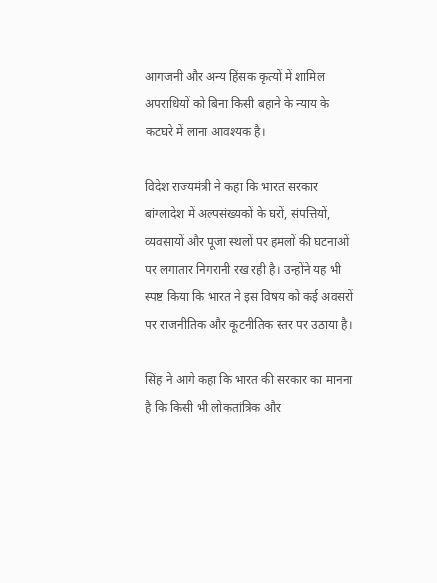आगजनी और अन्य हिंसक कृत्यों में शामिल अपराधियों को बिना किसी बहाने के न्याय के कटघरे में लाना आवश्यक है।

विदेश राज्यमंत्री ने कहा कि भारत सरकार बांग्लादेश में अल्पसंख्यकों के घरों, संपत्तियों, व्यवसायों और पूजा स्थलों पर हमलों की घटनाओं पर लगातार निगरानी रख रही है। उन्होंने यह भी स्पष्ट किया कि भारत ने इस विषय को कई अवसरों पर राजनीतिक और कूटनीतिक स्तर पर उठाया है।

सिंह ने आगे कहा कि भारत की सरकार का मानना है कि किसी भी लोकतांत्रिक और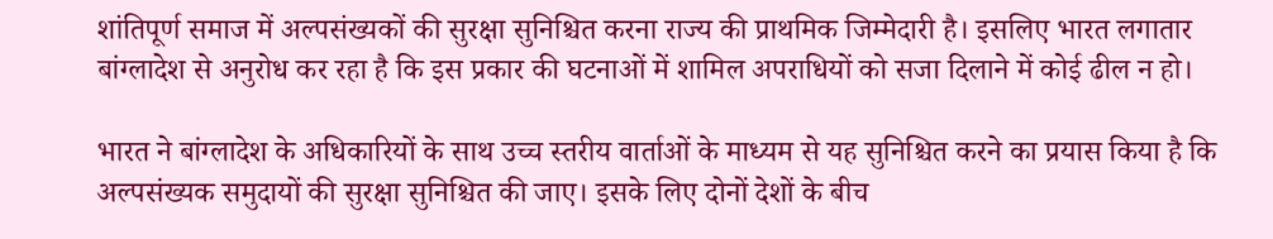शांतिपूर्ण समाज में अल्पसंख्यकों की सुरक्षा सुनिश्चित करना राज्य की प्राथमिक जिम्मेदारी है। इसलिए भारत लगातार बांग्लादेश से अनुरोध कर रहा है कि इस प्रकार की घटनाओं में शामिल अपराधियों को सजा दिलाने में कोई ढील न हो।

भारत ने बांग्लादेश के अधिकारियों के साथ उच्च स्तरीय वार्ताओं के माध्यम से यह सुनिश्चित करने का प्रयास किया है कि अल्पसंख्यक समुदायों की सुरक्षा सुनिश्चित की जाए। इसके लिए दोनों देशों के बीच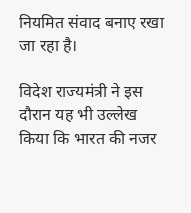नियमित संवाद बनाए रखा जा रहा है।

विदेश राज्यमंत्री ने इस दौरान यह भी उल्लेख किया कि भारत की नजर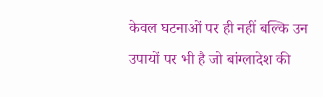केवल घटनाओं पर ही नहीं बल्कि उन उपायों पर भी है जो बांग्लादेश की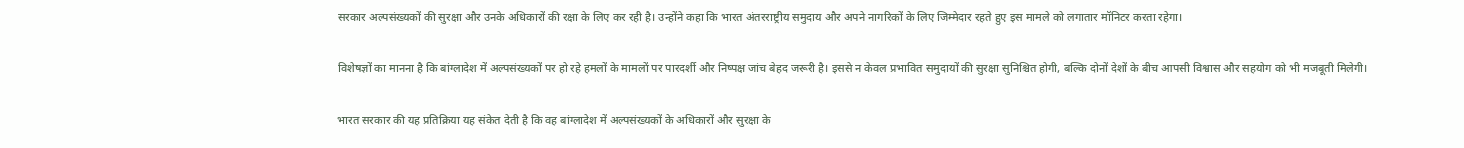सरकार अल्पसंख्यकों की सुरक्षा और उनके अधिकारों की रक्षा के लिए कर रही है। उन्होंने कहा कि भारत अंतरराष्ट्रीय समुदाय और अपने नागरिकों के लिए जिम्मेदार रहते हुए इस मामले को लगातार मॉनिटर करता रहेगा।

विशेषज्ञों का मानना है कि बांग्लादेश में अल्पसंख्यकों पर हो रहे हमलों के मामलों पर पारदर्शी और निष्पक्ष जांच बेहद जरूरी है। इससे न केवल प्रभावित समुदायों की सुरक्षा सुनिश्चित होगी, बल्कि दोनों देशों के बीच आपसी विश्वास और सहयोग को भी मजबूती मिलेगी।

भारत सरकार की यह प्रतिक्रिया यह संकेत देती है कि वह बांग्लादेश में अल्पसंख्यकों के अधिकारों और सुरक्षा के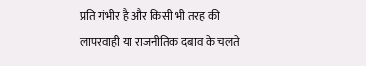प्रति गंभीर है और किसी भी तरह की लापरवाही या राजनीतिक दबाव के चलते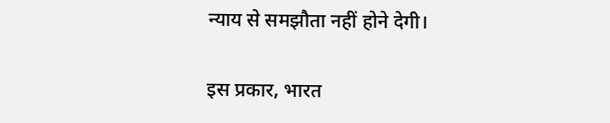न्याय से समझौता नहीं होने देगी।

इस प्रकार, भारत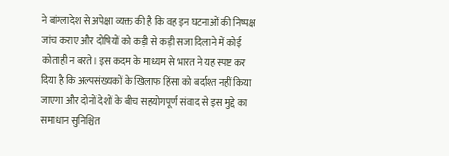ने बांग्लादेश से अपेक्षा व्यक्त की है कि वह इन घटनाओं की निष्पक्ष जांच कराए और दोषियों को कड़ी से कड़ी सजा दिलाने में कोई कोताही न बरते। इस कदम के माध्यम से भारत ने यह स्पष्ट कर दिया है कि अल्पसंख्यकों के खिलाफ हिंसा को बर्दाश्त नहीं किया जाएगा और दोनों देशों के बीच सहयोगपूर्ण संवाद से इस मुद्दे का समाधान सुनिश्चित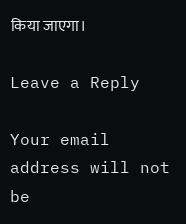किया जाएगा।

Leave a Reply

Your email address will not be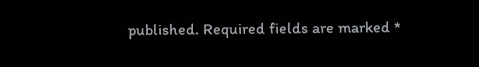published. Required fields are marked *